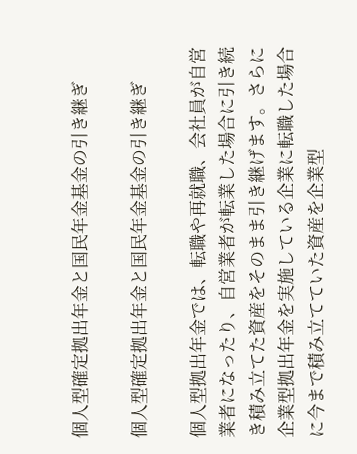個人型確定拠出年金と国民年金基金の引き継ぎ

個人型確定拠出年金と国民年金基金の引き継ぎ

個人型拠出年金では、転職や再就職、会社員が自営業者になったり、自営業者が転業した場合に引き続き積み立てた資産をそのまま引き継げます。さらに企業型拠出年金を実施している企業に転職した場合に今まで積み立てていた資産を企業型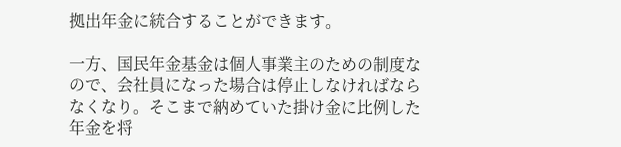拠出年金に統合することができます。

一方、国民年金基金は個人事業主のための制度なので、会社員になった場合は停止しなければならなくなり。そこまで納めていた掛け金に比例した年金を将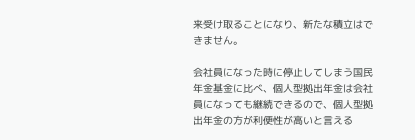来受け取ることになり、新たな積立はできません。

会社員になった時に停止してしまう国民年金基金に比べ、個人型拠出年金は会社員になっても継続できるので、個人型拠出年金の方が利便性が高いと言える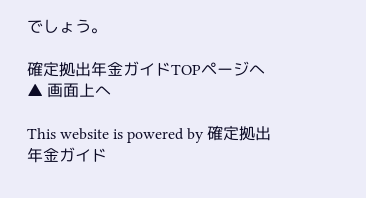でしょう。

確定拠出年金ガイドTOPページへ   ▲ 画面上へ

This website is powered by 確定拠出年金ガイド